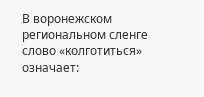В воронежском региональном сленге слово «колготиться» означает: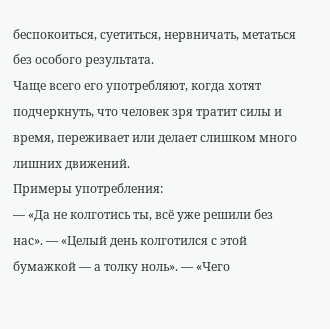беспокоиться, суетиться, нервничать, метаться без особого результата.
Чаще всего его употребляют, когда хотят подчеркнуть, что человек зря тратит силы и время, переживает или делает слишком много лишних движений.
Примеры употребления:
— «Да не колготись ты, всё уже решили без нас». — «Целый день колготился с этой бумажкой — а толку ноль». — «Чего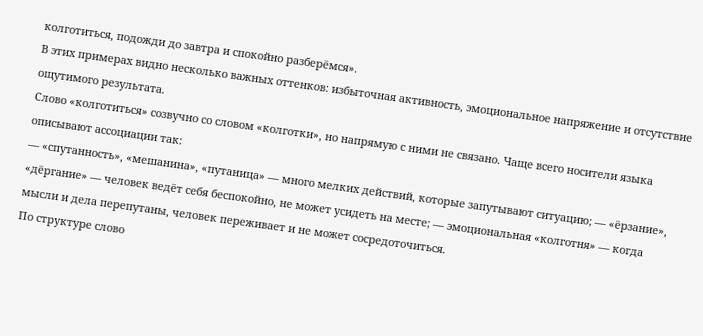колготиться, подожди до завтра и спокойно разберёмся».
В этих примерах видно несколько важных оттенков: избыточная активность, эмоциональное напряжение и отсутствие ощутимого результата.
Слово «колготиться» созвучно со словом «колготки», но напрямую с ними не связано. Чаще всего носители языка описывают ассоциации так:
— «спутанность», «мешанина», «путаница» — много мелких действий, которые запутывают ситуацию; — «ёрзание», «дёргание» — человек ведёт себя беспокойно, не может усидеть на месте; — эмоциональная «колготня» — когда мысли и дела перепутаны, человек переживает и не может сосредоточиться.
По структуре слово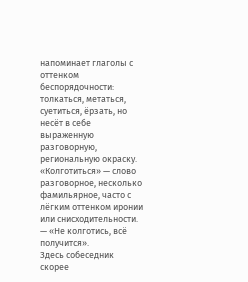напоминает глаголы с оттенком беспорядочности: толкаться, метаться, суетиться, ёрзать, но несёт в себе выраженную разговорную, региональную окраску.
«Колготиться» — слово разговорное, несколько фамильярное, часто с лёгким оттенком иронии или снисходительности.
— «Не колготись, всё получится».
Здесь собеседник скорее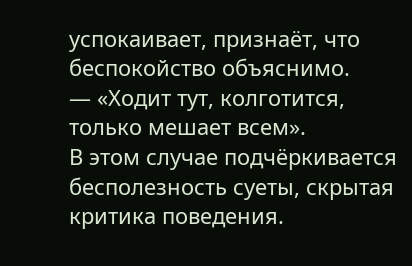успокаивает, признаёт, что беспокойство объяснимо.
— «Ходит тут, колготится, только мешает всем».
В этом случае подчёркивается бесполезность суеты, скрытая критика поведения.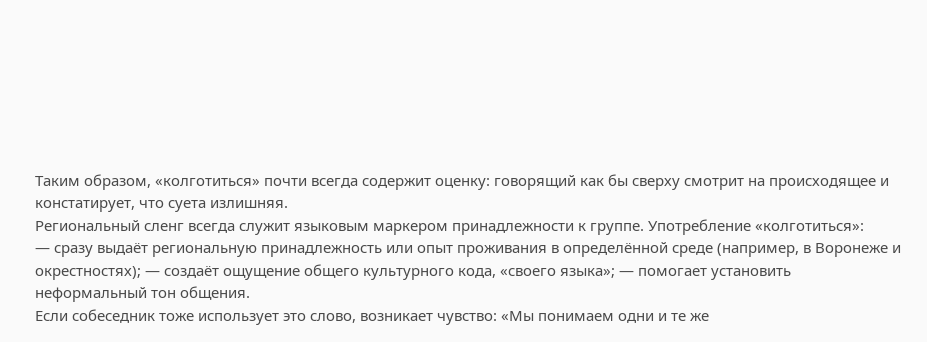Таким образом, «колготиться» почти всегда содержит оценку: говорящий как бы сверху смотрит на происходящее и констатирует, что суета излишняя.
Региональный сленг всегда служит языковым маркером принадлежности к группе. Употребление «колготиться»:
— сразу выдаёт региональную принадлежность или опыт проживания в определённой среде (например, в Воронеже и окрестностях); — создаёт ощущение общего культурного кода, «своего языка»; — помогает установить неформальный тон общения.
Если собеседник тоже использует это слово, возникает чувство: «Мы понимаем одни и те же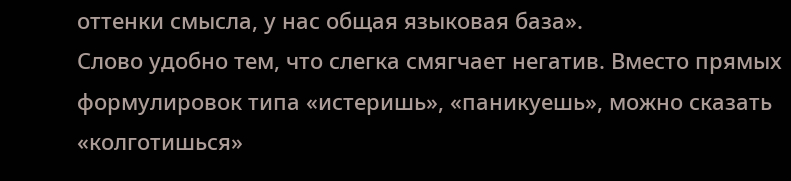оттенки смысла, у нас общая языковая база».
Слово удобно тем, что слегка смягчает негатив. Вместо прямых формулировок типа «истеришь», «паникуешь», можно сказать «колготишься»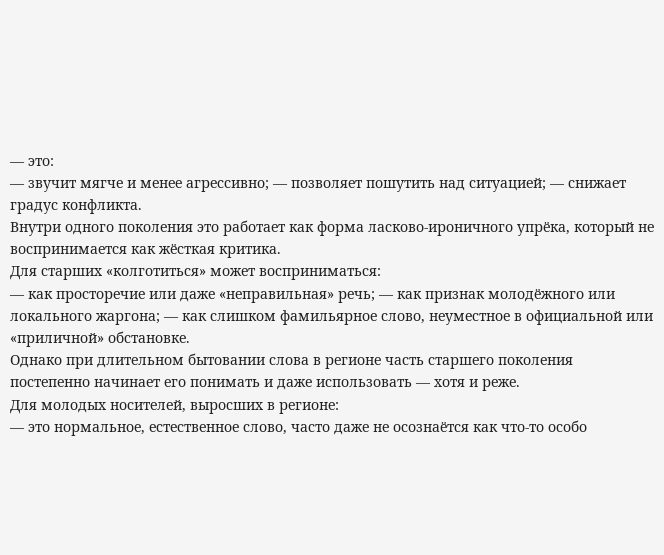— это:
— звучит мягче и менее агрессивно; — позволяет пошутить над ситуацией; — снижает градус конфликта.
Внутри одного поколения это работает как форма ласково-ироничного упрёка, который не воспринимается как жёсткая критика.
Для старших «колготиться» может восприниматься:
— как просторечие или даже «неправильная» речь; — как признак молодёжного или локального жаргона; — как слишком фамильярное слово, неуместное в официальной или «приличной» обстановке.
Однако при длительном бытовании слова в регионе часть старшего поколения постепенно начинает его понимать и даже использовать — хотя и реже.
Для молодых носителей, выросших в регионе:
— это нормальное, естественное слово, часто даже не осознаётся как что‑то особо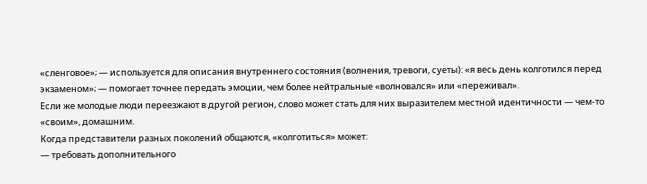«сленговое»; — используется для описания внутреннего состояния (волнения, тревоги, суеты): «я весь день колготился перед экзаменом»; — помогает точнее передать эмоции, чем более нейтральные «волновался» или «переживал».
Если же молодые люди переезжают в другой регион, слово может стать для них выразителем местной идентичности — чем‑то «своим», домашним.
Когда представители разных поколений общаются, «колготиться» может:
— требовать дополнительного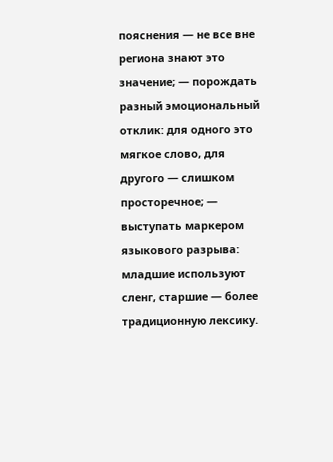пояснения — не все вне региона знают это значение; — порождать разный эмоциональный отклик: для одного это мягкое слово, для другого — слишком просторечное; — выступать маркером языкового разрыва: младшие используют сленг, старшие — более традиционную лексику.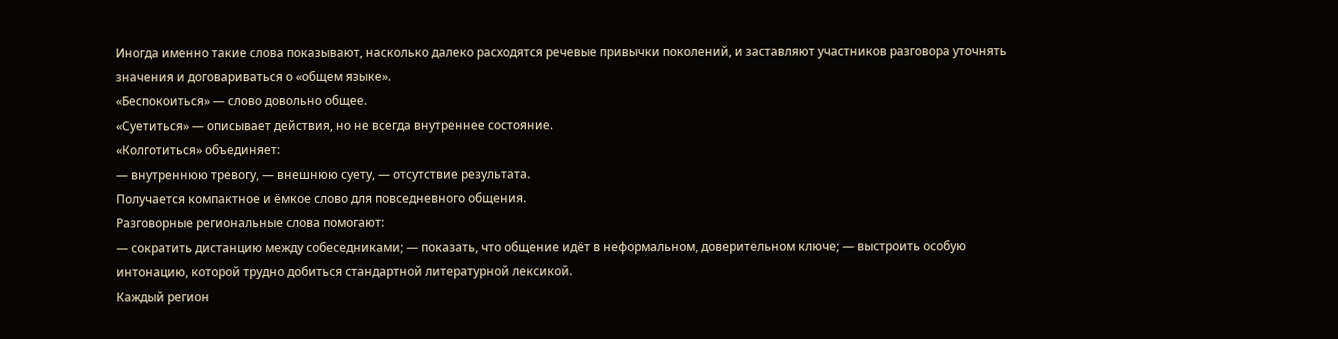Иногда именно такие слова показывают, насколько далеко расходятся речевые привычки поколений, и заставляют участников разговора уточнять значения и договариваться о «общем языке».
«Беспокоиться» — слово довольно общее.
«Суетиться» — описывает действия, но не всегда внутреннее состояние.
«Колготиться» объединяет:
— внутреннюю тревогу, — внешнюю суету, — отсутствие результата.
Получается компактное и ёмкое слово для повседневного общения.
Разговорные региональные слова помогают:
— сократить дистанцию между собеседниками; — показать, что общение идёт в неформальном, доверительном ключе; — выстроить особую интонацию, которой трудно добиться стандартной литературной лексикой.
Каждый регион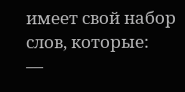имеет свой набор слов, которые:
—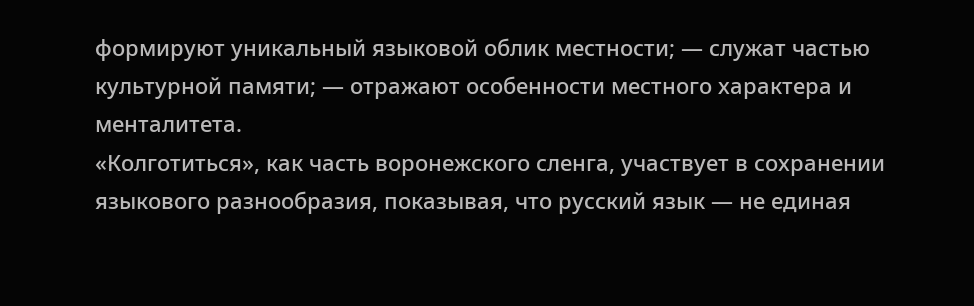формируют уникальный языковой облик местности; — служат частью культурной памяти; — отражают особенности местного характера и менталитета.
«Колготиться», как часть воронежского сленга, участвует в сохранении языкового разнообразия, показывая, что русский язык — не единая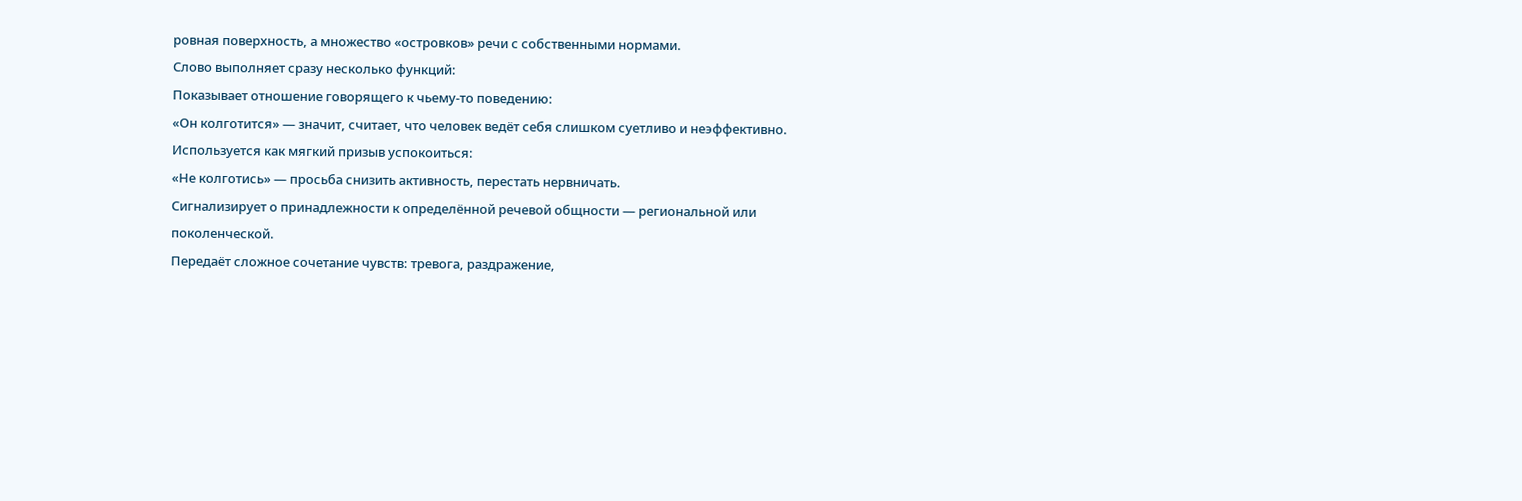ровная поверхность, а множество «островков» речи с собственными нормами.
Слово выполняет сразу несколько функций:
Показывает отношение говорящего к чьему‑то поведению:
«Он колготится» — значит, считает, что человек ведёт себя слишком суетливо и неэффективно.
Используется как мягкий призыв успокоиться:
«Не колготись» — просьба снизить активность, перестать нервничать.
Сигнализирует о принадлежности к определённой речевой общности — региональной или поколенческой.
Передаёт сложное сочетание чувств: тревога, раздражение,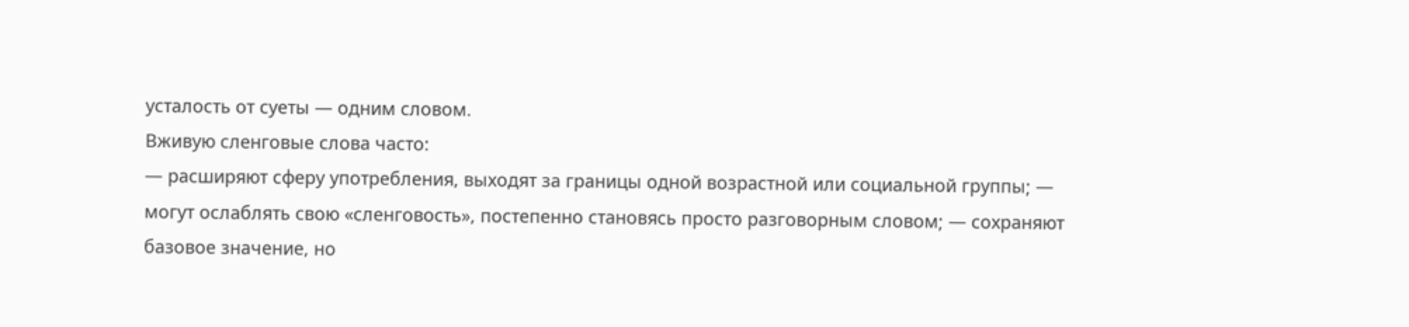усталость от суеты — одним словом.
Вживую сленговые слова часто:
— расширяют сферу употребления, выходят за границы одной возрастной или социальной группы; — могут ослаблять свою «сленговость», постепенно становясь просто разговорным словом; — сохраняют базовое значение, но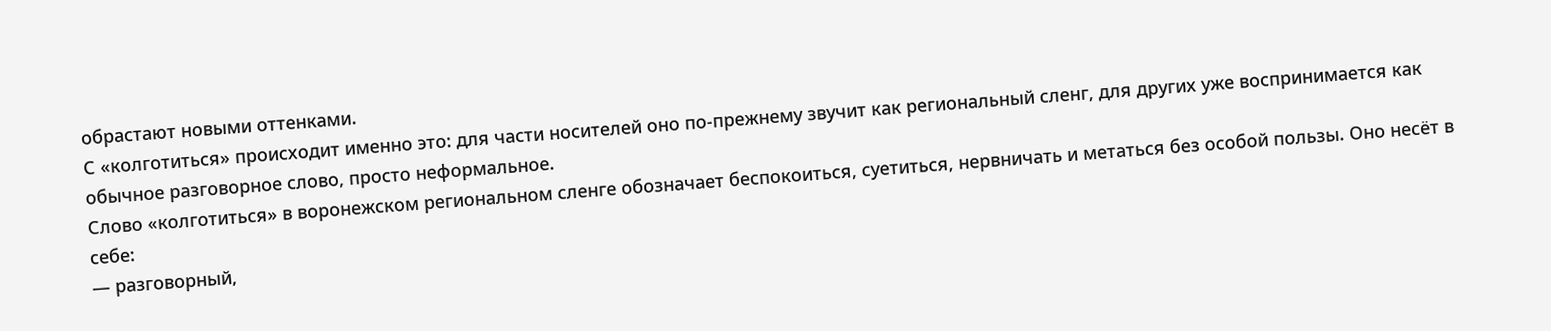обрастают новыми оттенками.
С «колготиться» происходит именно это: для части носителей оно по‑прежнему звучит как региональный сленг, для других уже воспринимается как обычное разговорное слово, просто неформальное.
Слово «колготиться» в воронежском региональном сленге обозначает беспокоиться, суетиться, нервничать и метаться без особой пользы. Оно несёт в себе:
— разговорный,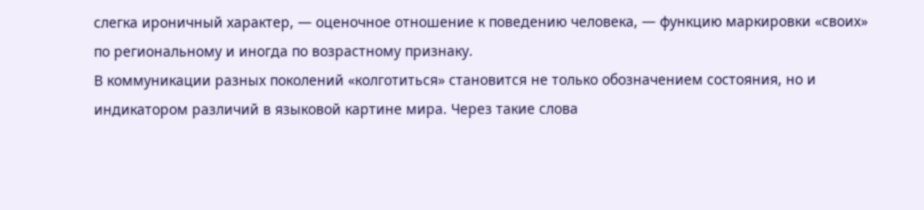слегка ироничный характер, — оценочное отношение к поведению человека, — функцию маркировки «своих» по региональному и иногда по возрастному признаку.
В коммуникации разных поколений «колготиться» становится не только обозначением состояния, но и индикатором различий в языковой картине мира. Через такие слова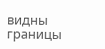видны границы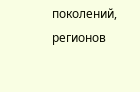поколений, регионов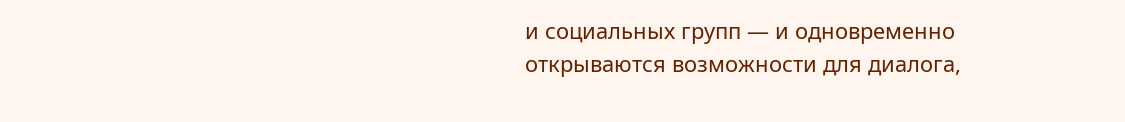и социальных групп — и одновременно открываются возможности для диалога,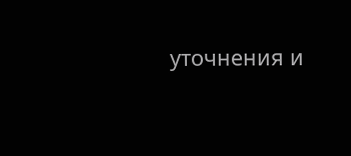уточнения и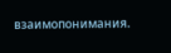взаимопонимания.